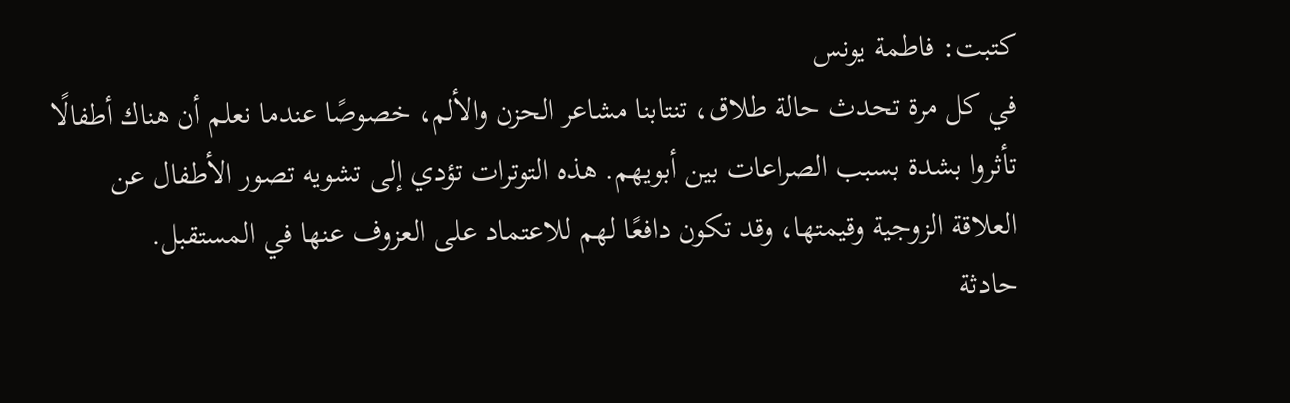كتبت: فاطمة يونس
في كل مرة تحدث حالة طلاق، تنتابنا مشاعر الحزن والألم، خصوصًا عندما نعلم أن هناك أطفالًا تأثروا بشدة بسبب الصراعات بين أبويهم. هذه التوترات تؤدي إلى تشويه تصور الأطفال عن العلاقة الزوجية وقيمتها، وقد تكون دافعًا لهم للاعتماد على العزوف عنها في المستقبل.
حادثة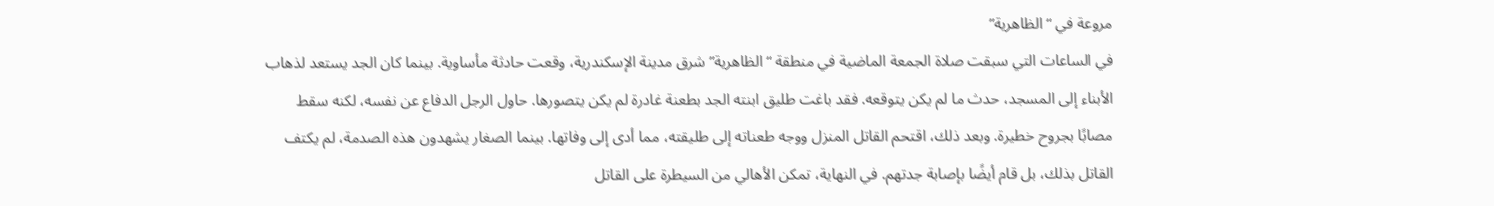مروعة في “الظاهرية”
في الساعات التي سبقت صلاة الجمعة الماضية في منطقة “الظاهرية” شرق مدينة الإسكندرية، وقعت حادثة مأساوية. بينما كان الجد يستعد لذهاب الأبناء إلى المسجد، حدث ما لم يكن يتوقعه. فقد باغت طليق ابنته الجد بطعنة غادرة لم يكن يتصورها. حاول الرجل الدفاع عن نفسه، لكنه سقط مصابًا بجروح خطيرة. وبعد ذلك، اقتحم القاتل المنزل ووجه طعناته إلى طليقته، مما أدى إلى وفاتها. بينما الصغار يشهدون هذه الصدمة، لم يكتف القاتل بذلك، بل قام أيضًا بإصابة جدتهم. في النهاية، تمكن الأهالي من السيطرة على القاتل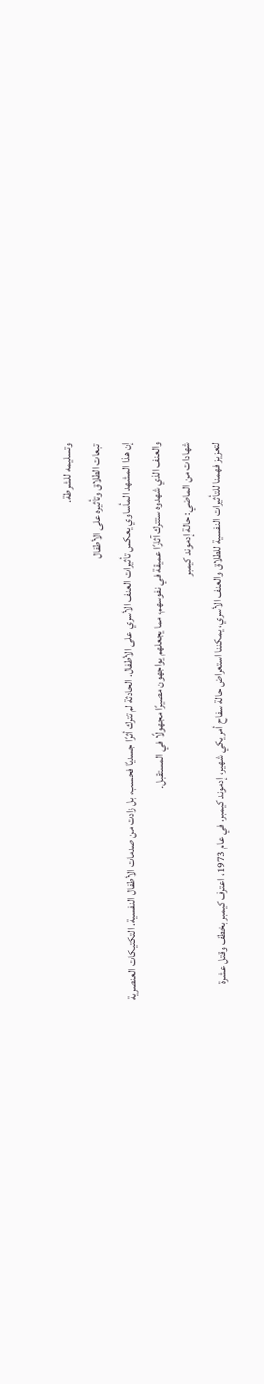وتسليمه للشرطة.
تبعات الطلاق وتأثيره على الأطفال
إن هذا المشهد المأساوي يعكس تأثيرات العنف الأسري على الأطفال. الحادثة لم تترك أثرًا جسديًا فحسب، بل زادت من صدمات الأطفال النفسية. التكتيكات العنصرية والعنف الذي شهدوه ستترك آثارًا عميقة في نفوسهم، مما يجعلهم يواجهون مصيرًا مجهولًا في المستقبل.
شهادات من الماضي: حالة إدموند كيمبر
لتعزيز فهمنا للتأثيرات النفسية للطلاق والعنف الأسري، يمكننا استعراض حالة سفاح أمريكي شهير، إدموند كيمبر. في عام 1973، اعترف كيمبر بخطف وقتل عشرة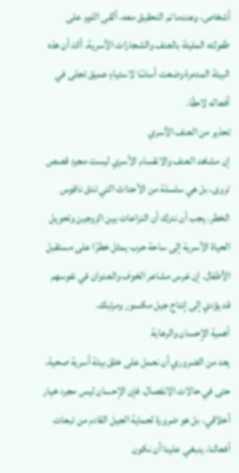أشخاص، وعندما تم التحقيق معه، ألقى اللوم على طفولته المليئة بالعنف والشجارات الأسرية. أكد أن هذه البيئة المدمرة وضعت أساسًا لاستياءٍ عميق تجلى في أفعاله لاحقًا.
تحذير من العنف الأسري
إن مشاهد العنف والانقسام الأسري ليست مجرد قصص تروى، بل هي سلسلة من الأحداث التي تدق ناقوس الخطر. يجب أن ندرك أن النزاعات بين الزوجين وتحويل الحياة الأسرية إلى ساحة حرب يمثل خطرًا على مستقبل الأطفال. إن غرس مشاعر الخوف والعدوان في نفوسهم قد يؤدي إلى إنتاج جيل مكسور ومرتبك.
أهمية الإحسان والرعاية
يعد من الضروري أن نعمل على خلق بيئة أسرية صحية، حتى في حالات الانفصال. فإن الإحسان ليس مجرد خيار أخلاقي، بل هو ضرورة لحماية الجيل القادم من تبعات أفعالنا. ينبغي علينا أن نكون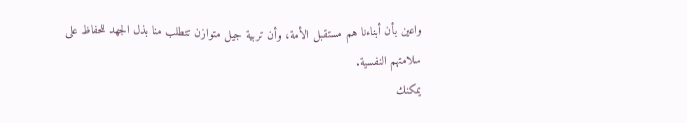واعين بأن أبناءنا هم مستقبل الأمة، وأن تربية جيل متوازن تتطلب منا بذل الجهد للحفاظ على سلامتهم النفسية.
يمكنك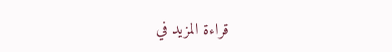قراءة المزيد في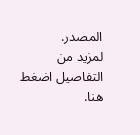المصدر.
لمزيد من التفاصيل اضغط هنا.